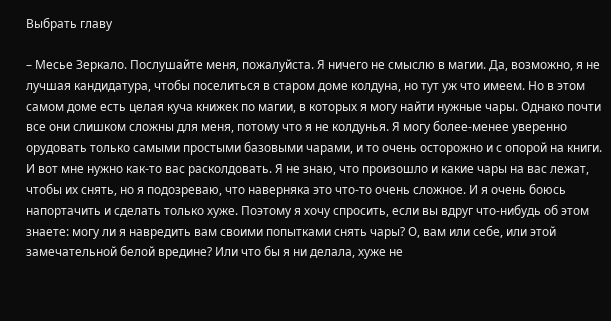Выбрать главу

– Месье Зеркало. Послушайте меня, пожалуйста. Я ничего не смыслю в магии. Да, возможно, я не лучшая кандидатура, чтобы поселиться в старом доме колдуна, но тут уж что имеем. Но в этом самом доме есть целая куча книжек по магии, в которых я могу найти нужные чары. Однако почти все они слишком сложны для меня, потому что я не колдунья. Я могу более-менее уверенно орудовать только самыми простыми базовыми чарами, и то очень осторожно и с опорой на книги. И вот мне нужно как-то вас расколдовать. Я не знаю, что произошло и какие чары на вас лежат, чтобы их снять, но я подозреваю, что наверняка это что-то очень сложное. И я очень боюсь напортачить и сделать только хуже. Поэтому я хочу спросить, если вы вдруг что-нибудь об этом знаете: могу ли я навредить вам своими попытками снять чары? О, вам или себе, или этой замечательной белой вредине? Или что бы я ни делала, хуже не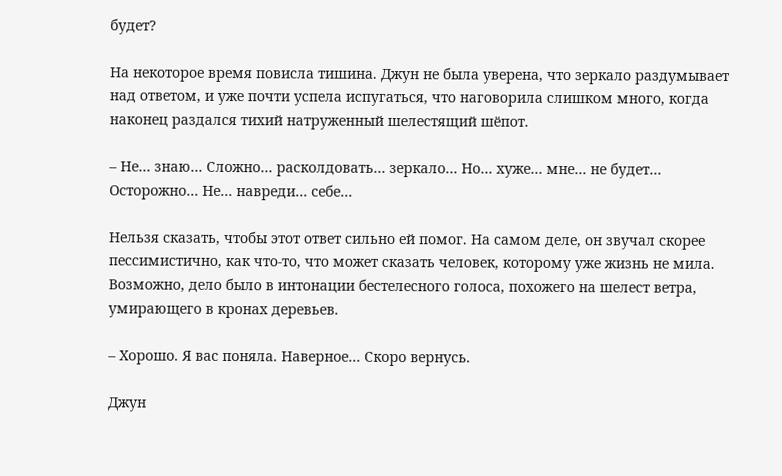будет?

На некоторое время повисла тишина. Джун не была уверена, что зеркало раздумывает над ответом, и уже почти успела испугаться, что наговорила слишком много, когда наконец раздался тихий натруженный шелестящий шёпот.

– Не… знаю… Сложно… расколдовать… зеркало… Но… хуже… мне… не будет… Осторожно… Не… навреди… себе…

Нельзя сказать, чтобы этот ответ сильно ей помог. На самом деле, он звучал скорее пессимистично, как что-то, что может сказать человек, которому уже жизнь не мила. Возможно, дело было в интонации бестелесного голоса, похожего на шелест ветра, умирающего в кронах деревьев.

– Хорошо. Я вас поняла. Наверное… Скоро вернусь.

Джун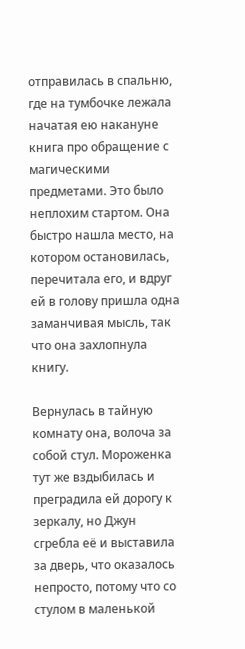отправилась в спальню, где на тумбочке лежала начатая ею накануне книга про обращение с магическими предметами. Это было неплохим стартом. Она быстро нашла место, на котором остановилась, перечитала его, и вдруг ей в голову пришла одна заманчивая мысль, так что она захлопнула книгу.

Вернулась в тайную комнату она, волоча за собой стул. Мороженка тут же вздыбилась и преградила ей дорогу к зеркалу, но Джун сгребла её и выставила за дверь, что оказалось непросто, потому что со стулом в маленькой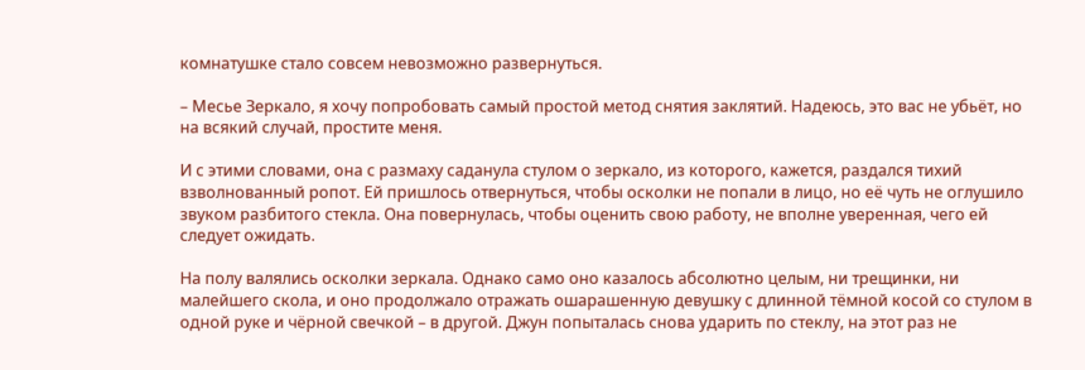комнатушке стало совсем невозможно развернуться.

– Месье Зеркало, я хочу попробовать самый простой метод снятия заклятий. Надеюсь, это вас не убьёт, но на всякий случай, простите меня.

И с этими словами, она с размаху саданула стулом о зеркало, из которого, кажется, раздался тихий взволнованный ропот. Ей пришлось отвернуться, чтобы осколки не попали в лицо, но её чуть не оглушило звуком разбитого стекла. Она повернулась, чтобы оценить свою работу, не вполне уверенная, чего ей следует ожидать.

На полу валялись осколки зеркала. Однако само оно казалось абсолютно целым, ни трещинки, ни малейшего скола, и оно продолжало отражать ошарашенную девушку с длинной тёмной косой со стулом в одной руке и чёрной свечкой – в другой. Джун попыталась снова ударить по стеклу, на этот раз не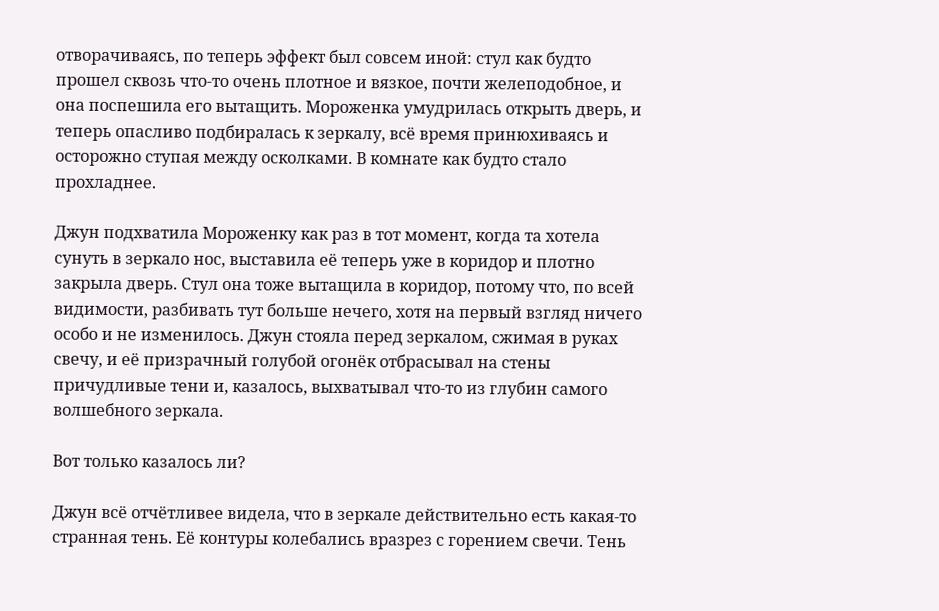отворачиваясь, по теперь эффект был совсем иной: стул как будто прошел сквозь что-то очень плотное и вязкое, почти желеподобное, и она поспешила его вытащить. Мороженка умудрилась открыть дверь, и теперь опасливо подбиралась к зеркалу, всё время принюхиваясь и осторожно ступая между осколками. В комнате как будто стало прохладнее.

Джун подхватила Мороженку как раз в тот момент, когда та хотела сунуть в зеркало нос, выставила её теперь уже в коридор и плотно закрыла дверь. Стул она тоже вытащила в коридор, потому что, по всей видимости, разбивать тут больше нечего, хотя на первый взгляд ничего особо и не изменилось. Джун стояла перед зеркалом, сжимая в руках свечу, и её призрачный голубой огонёк отбрасывал на стены причудливые тени и, казалось, выхватывал что-то из глубин самого волшебного зеркала.

Вот только казалось ли?

Джун всё отчётливее видела, что в зеркале действительно есть какая-то странная тень. Её контуры колебались вразрез с горением свечи. Тень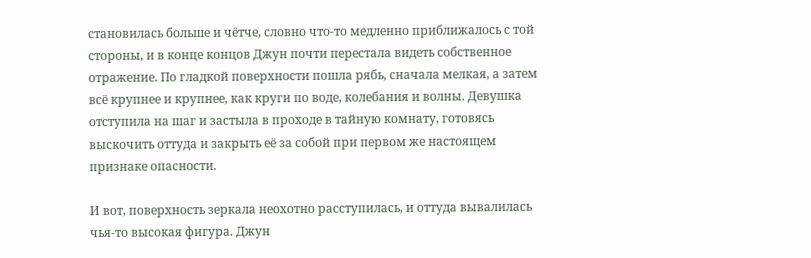становилась больше и чётче, словно что-то медленно приближалось с той стороны, и в конце концов Джун почти перестала видеть собственное отражение. По гладкой поверхности пошла рябь, сначала мелкая, а затем всё крупнее и крупнее, как круги по воде, колебания и волны. Девушка отступила на шаг и застыла в проходе в тайную комнату, готовясь выскочить оттуда и закрыть её за собой при первом же настоящем признаке опасности.

И вот, поверхность зеркала неохотно расступилась, и оттуда вывалилась чья-то высокая фигура. Джун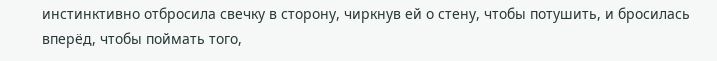инстинктивно отбросила свечку в сторону, чиркнув ей о стену, чтобы потушить, и бросилась вперёд, чтобы поймать того,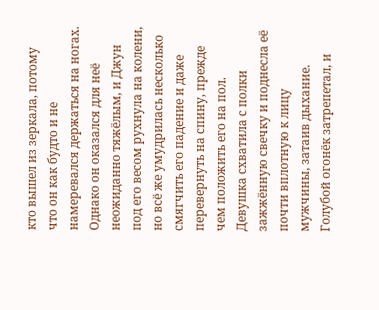кто вышел из зеркала, потому что он как будто и не намеревался держаться на ногах. Однако он оказался для неё неожиданно тяжёлым, и Джун под его весом рухнула на колени, но всё же умудрилась несколько смягчить его падение и даже перевернуть на спину, прежде чем положить его на пол. Девушка схватила с полки зажжённую свечку и поднесла её почти вплотную к лицу мужчины, затаив дыхание. Голубой огонёк затрепетал, и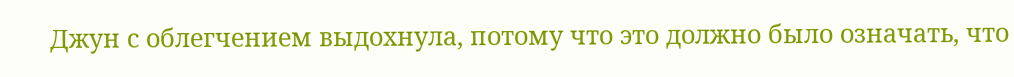Джун с облегчением выдохнула, потому что это должно было означать, что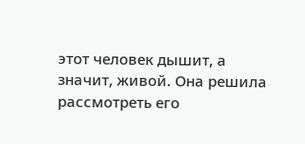этот человек дышит, а значит, живой. Она решила рассмотреть его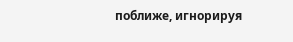поближе, игнорируя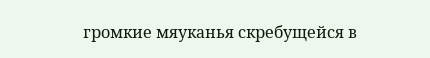громкие мяуканья скребущейся в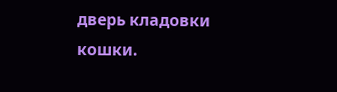дверь кладовки кошки.